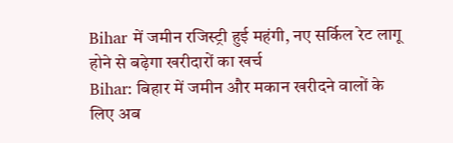Bihar में जमीन रजिस्ट्री हुई महंगी, नए सर्किल रेट लागू होने से बढ़ेगा खरीदारों का खर्च
Bihar: बिहार में जमीन और मकान खरीदने वालों के लिए अब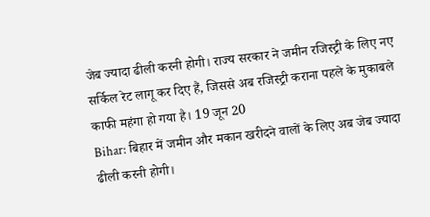जेब ज्यादा ढीली करनी होगी। राज्य सरकार ने जमीन रजिस्ट्री के लिए नए सर्किल रेट लागू कर दिए हैं, जिससे अब रजिस्ट्री कराना पहले के मुकाबले काफी महंगा हो गया है। 19 जून 20
Bihar: बिहार में जमीन और मकान खरीदने वालों के लिए अब जेब ज्यादा ढीली करनी होगी।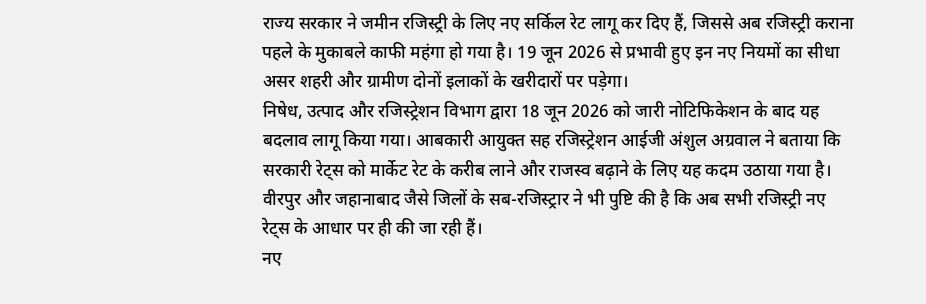राज्य सरकार ने जमीन रजिस्ट्री के लिए नए सर्किल रेट लागू कर दिए हैं, जिससे अब रजिस्ट्री कराना पहले के मुकाबले काफी महंगा हो गया है। 19 जून 2026 से प्रभावी हुए इन नए नियमों का सीधा असर शहरी और ग्रामीण दोनों इलाकों के खरीदारों पर पड़ेगा।
निषेध, उत्पाद और रजिस्ट्रेशन विभाग द्वारा 18 जून 2026 को जारी नोटिफिकेशन के बाद यह बदलाव लागू किया गया। आबकारी आयुक्त सह रजिस्ट्रेशन आईजी अंशुल अग्रवाल ने बताया कि सरकारी रेट्स को मार्केट रेट के करीब लाने और राजस्व बढ़ाने के लिए यह कदम उठाया गया है। वीरपुर और जहानाबाद जैसे जिलों के सब-रजिस्ट्रार ने भी पुष्टि की है कि अब सभी रजिस्ट्री नए रेट्स के आधार पर ही की जा रही हैं।
नए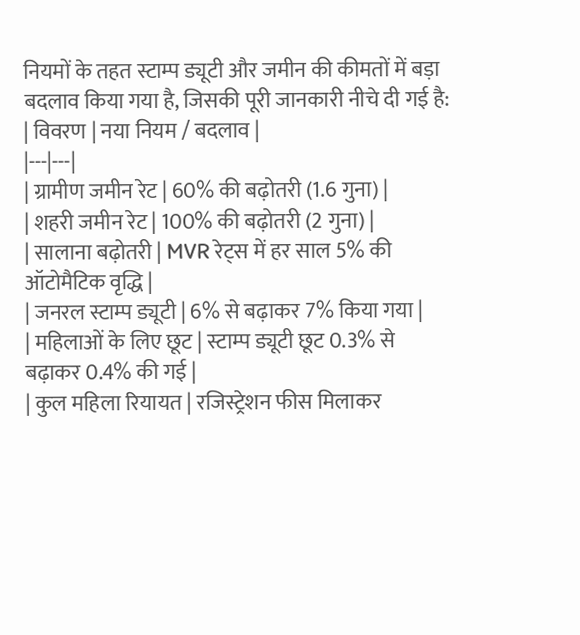नियमों के तहत स्टाम्प ड्यूटी और जमीन की कीमतों में बड़ा बदलाव किया गया है, जिसकी पूरी जानकारी नीचे दी गई है:
| विवरण | नया नियम / बदलाव |
|---|---|
| ग्रामीण जमीन रेट | 60% की बढ़ोतरी (1.6 गुना) |
| शहरी जमीन रेट | 100% की बढ़ोतरी (2 गुना) |
| सालाना बढ़ोतरी | MVR रेट्स में हर साल 5% की ऑटोमैटिक वृद्धि |
| जनरल स्टाम्प ड्यूटी | 6% से बढ़ाकर 7% किया गया |
| महिलाओं के लिए छूट | स्टाम्प ड्यूटी छूट 0.3% से बढ़ाकर 0.4% की गई |
| कुल महिला रियायत | रजिस्ट्रेशन फीस मिलाकर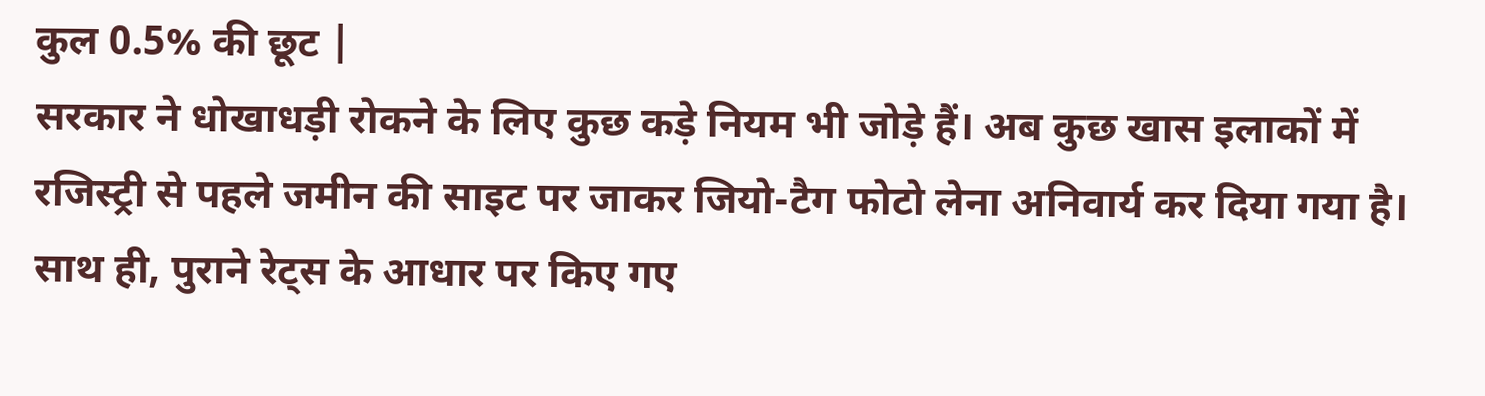कुल 0.5% की छूट |
सरकार ने धोखाधड़ी रोकने के लिए कुछ कड़े नियम भी जोड़े हैं। अब कुछ खास इलाकों में रजिस्ट्री से पहले जमीन की साइट पर जाकर जियो-टैग फोटो लेना अनिवार्य कर दिया गया है। साथ ही, पुराने रेट्स के आधार पर किए गए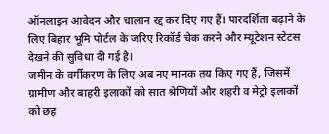ऑनलाइन आवेदन और चालान रद्द कर दिए गए हैं। पारदर्शिता बढ़ाने के लिए बिहार भूमि पोर्टल के जरिए रिकॉर्ड चेक करने और म्यूटेशन स्टेटस देखने की सुविधा दी गई है।
जमीन के वर्गीकरण के लिए अब नए मानक तय किए गए हैं, जिसमें ग्रामीण और बाहरी इलाकों को सात श्रेणियों और शहरी व मेट्रो इलाकों को छह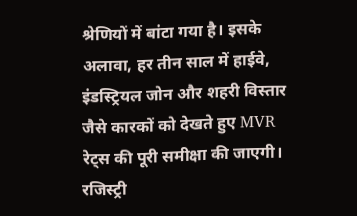श्रेणियों में बांटा गया है। इसके अलावा, हर तीन साल में हाईवे, इंडस्ट्रियल जोन और शहरी विस्तार जैसे कारकों को देखते हुए MVR रेट्स की पूरी समीक्षा की जाएगी। रजिस्ट्री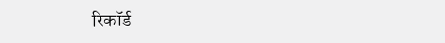रिकॉर्ड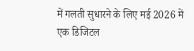में गलती सुधारने के लिए मई 2026 में एक डिजिटल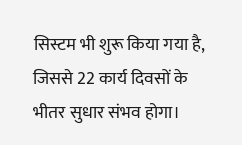सिस्टम भी शुरू किया गया है, जिससे 22 कार्य दिवसों के भीतर सुधार संभव होगा।